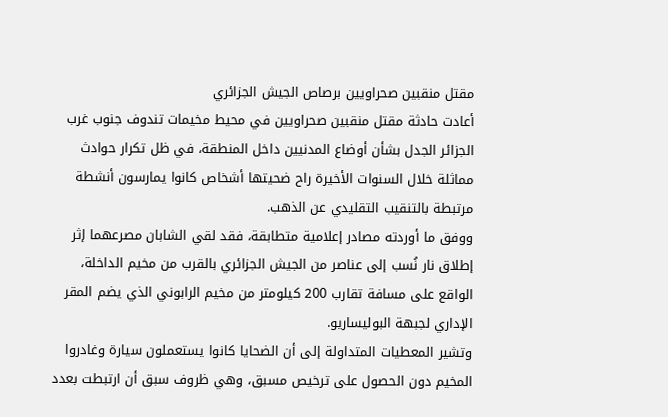مقتل منقبين صحراويين برصاص الجيش الجزائري
أعادت حادثة مقتل منقبين صحراويين في محيط مخيمات تندوف جنوب غرب الجزائر الجدل بشأن أوضاع المدنيين داخل المنطقة، في ظل تكرار حوادث مماثلة خلال السنوات الأخيرة راح ضحيتها أشخاص كانوا يمارسون أنشطة مرتبطة بالتنقيب التقليدي عن الذهب.
ووفق ما أوردته مصادر إعلامية متطابقة، فقد لقي الشابان مصرعهما إثر إطلاق نار نُسب إلى عناصر من الجيش الجزائري بالقرب من مخيم الداخلة، الواقع على مسافة تقارب 200 كيلومتر من مخيم الرابوني الذي يضم المقر الإداري لجبهة البوليساريو.
وتشير المعطيات المتداولة إلى أن الضحايا كانوا يستعملون سيارة وغادروا المخيم دون الحصول على ترخيص مسبق، وهي ظروف سبق أن ارتبطت بعدد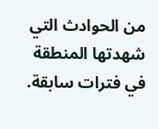من الحوادث التي شهدتها المنطقة في فترات سابقة.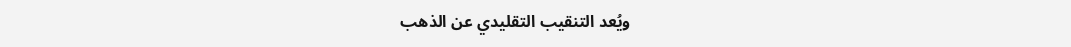ويُعد التنقيب التقليدي عن الذهب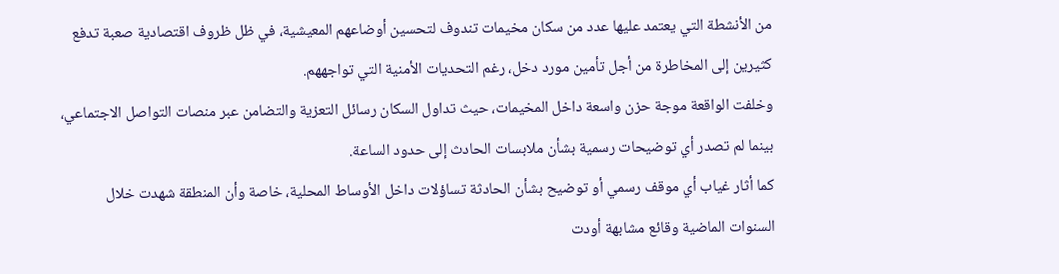من الأنشطة التي يعتمد عليها عدد من سكان مخيمات تندوف لتحسين أوضاعهم المعيشية، في ظل ظروف اقتصادية صعبة تدفع كثيرين إلى المخاطرة من أجل تأمين مورد دخل، رغم التحديات الأمنية التي تواجههم.
وخلفت الواقعة موجة حزن واسعة داخل المخيمات، حيث تداول السكان رسائل التعزية والتضامن عبر منصات التواصل الاجتماعي، بينما لم تصدر أي توضيحات رسمية بشأن ملابسات الحادث إلى حدود الساعة.
كما أثار غياب أي موقف رسمي أو توضيح بشأن الحادثة تساؤلات داخل الأوساط المحلية، خاصة وأن المنطقة شهدت خلال السنوات الماضية وقائع مشابهة أودت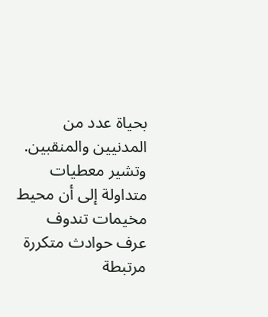بحياة عدد من المدنيين والمنقبين.
وتشير معطيات متداولة إلى أن محيط مخيمات تندوف عرف حوادث متكررة مرتبطة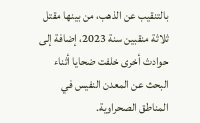بالتنقيب عن الذهب، من بينها مقتل ثلاثة منقبين سنة 2023، إضافة إلى حوادث أخرى خلفت ضحايا أثناء البحث عن المعدن النفيس في المناطق الصحراوية.